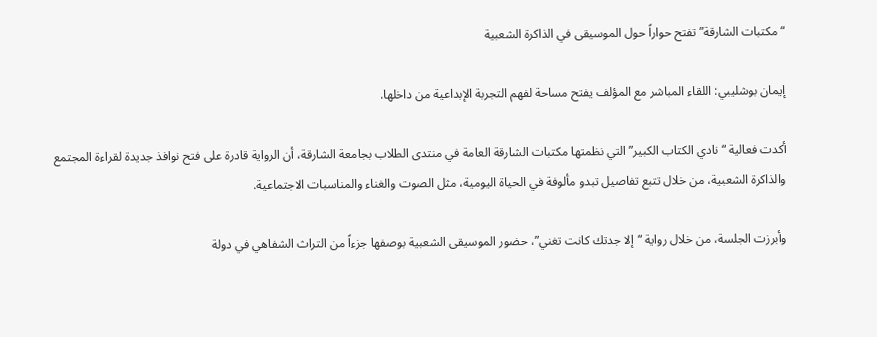“مكتبات الشارقة” تفتح حواراً حول الموسيقى في الذاكرة الشعبية

إيمان بوشليبي: اللقاء المباشر مع المؤلف يفتح مساحة لفهم التجربة الإبداعية من داخلها.

أكدت فعالية “نادي الكتاب الكبير” التي نظمتها مكتبات الشارقة العامة في منتدى الطلاب بجامعة الشارقة، أن الرواية قادرة على فتح نوافذ جديدة لقراءة المجتمع والذاكرة الشعبية، من خلال تتبع تفاصيل تبدو مألوفة في الحياة اليومية، مثل الصوت والغناء والمناسبات الاجتماعية.

وأبرزت الجلسة، من خلال رواية “إلا جدتك كانت تغني”، حضور الموسيقى الشعبية بوصفها جزءاً من التراث الشفاهي في دولة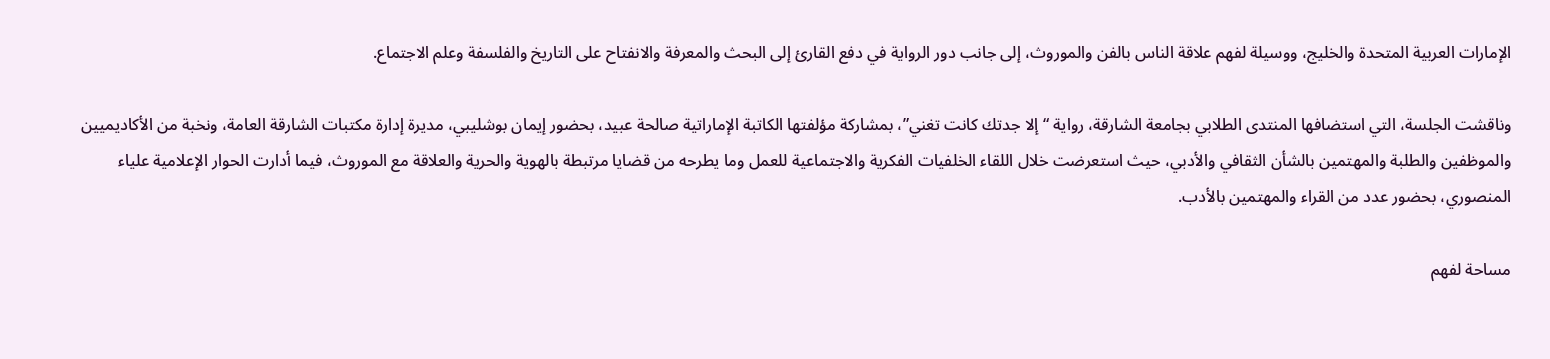الإمارات العربية المتحدة والخليج، ووسيلة لفهم علاقة الناس بالفن والموروث، إلى جانب دور الرواية في دفع القارئ إلى البحث والمعرفة والانفتاح على التاريخ والفلسفة وعلم الاجتماع.

وناقشت الجلسة، التي استضافها المنتدى الطلابي بجامعة الشارقة، رواية “إلا جدتك كانت تغني”، بمشاركة مؤلفتها الكاتبة الإماراتية صالحة عبيد، بحضور إيمان بوشليبي، مديرة إدارة مكتبات الشارقة العامة، ونخبة من الأكاديميين والموظفين والطلبة والمهتمين بالشأن الثقافي والأدبي، حيث استعرضت خلال اللقاء الخلفيات الفكرية والاجتماعية للعمل وما يطرحه من قضايا مرتبطة بالهوية والحرية والعلاقة مع الموروث، فيما أدارت الحوار الإعلامية علياء المنصوري، بحضور عدد من القراء والمهتمين بالأدب.

مساحة لفهم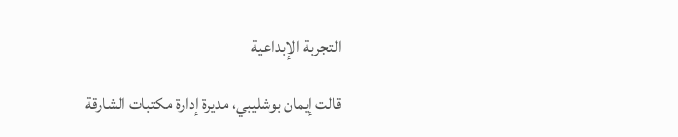التجربة الإبداعية

قالت إيمان بوشليبي، مديرة إدارة مكتبات الشارقة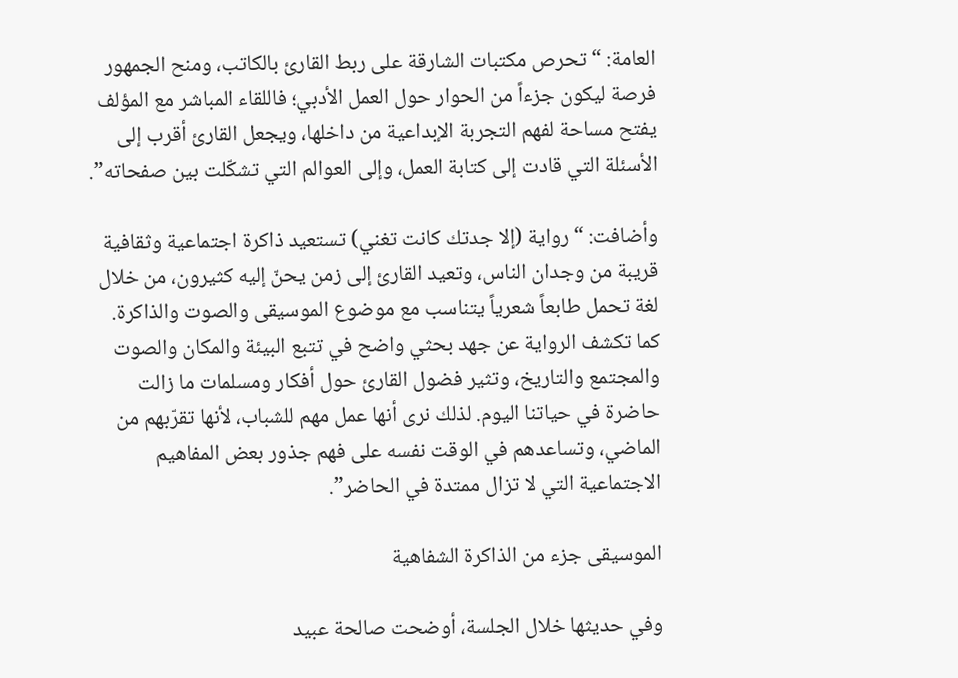العامة: “تحرص مكتبات الشارقة على ربط القارئ بالكاتب، ومنح الجمهور فرصة ليكون جزءاً من الحوار حول العمل الأدبي؛ فاللقاء المباشر مع المؤلف يفتح مساحة لفهم التجربة الإبداعية من داخلها، ويجعل القارئ أقرب إلى الأسئلة التي قادت إلى كتابة العمل، وإلى العوالم التي تشكّلت بين صفحاته”.

وأضافت: “رواية (إلا جدتك كانت تغني) تستعيد ذاكرة اجتماعية وثقافية قريبة من وجدان الناس، وتعيد القارئ إلى زمن يحنّ إليه كثيرون، من خلال لغة تحمل طابعاً شعرياً يتناسب مع موضوع الموسيقى والصوت والذاكرة. كما تكشف الرواية عن جهد بحثي واضح في تتبع البيئة والمكان والصوت والمجتمع والتاريخ، وتثير فضول القارئ حول أفكار ومسلمات ما زالت حاضرة في حياتنا اليوم. لذلك نرى أنها عمل مهم للشباب، لأنها تقرّبهم من الماضي، وتساعدهم في الوقت نفسه على فهم جذور بعض المفاهيم الاجتماعية التي لا تزال ممتدة في الحاضر”.

الموسيقى جزء من الذاكرة الشفاهية

وفي حديثها خلال الجلسة، أوضحت صالحة عبيد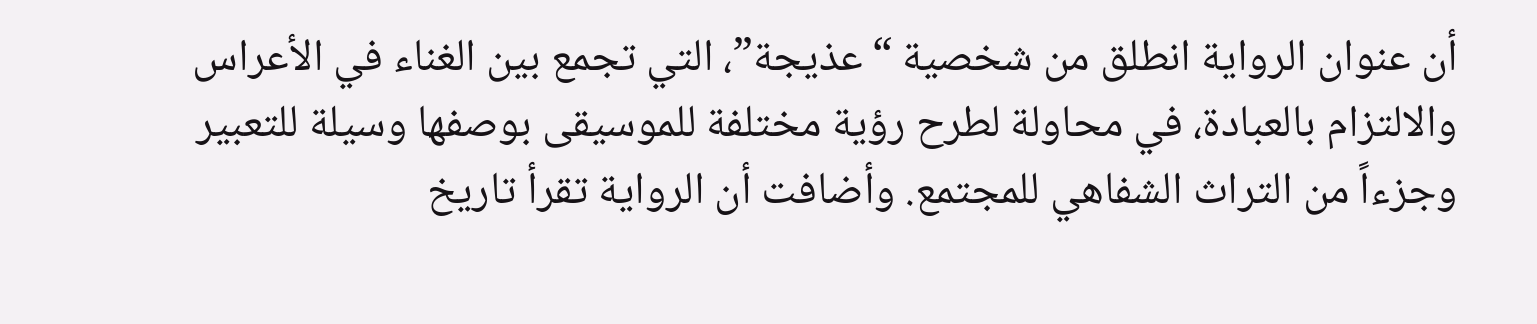أن عنوان الرواية انطلق من شخصية “عذيجة”، التي تجمع بين الغناء في الأعراس والالتزام بالعبادة، في محاولة لطرح رؤية مختلفة للموسيقى بوصفها وسيلة للتعبير وجزءاً من التراث الشفاهي للمجتمع. وأضافت أن الرواية تقرأ تاريخ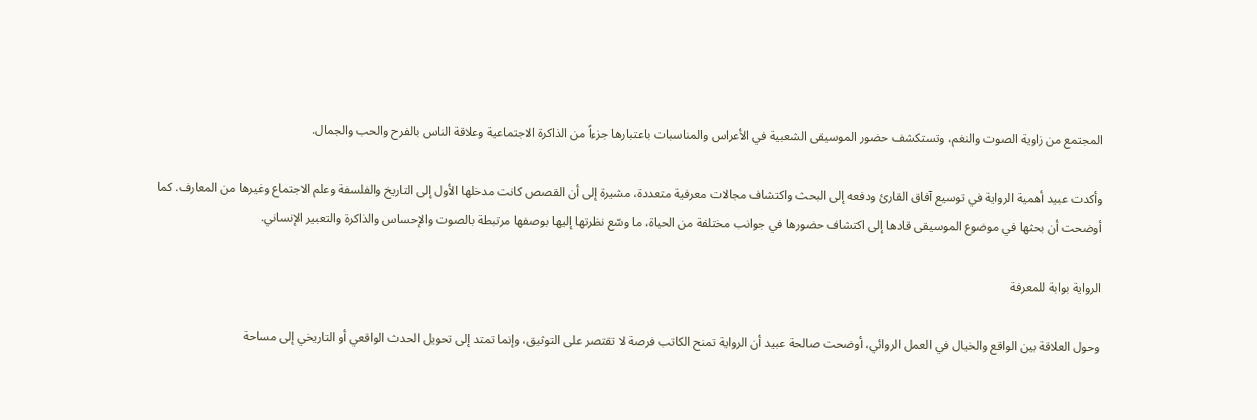المجتمع من زاوية الصوت والنغم، وتستكشف حضور الموسيقى الشعبية في الأعراس والمناسبات باعتبارها جزءاً من الذاكرة الاجتماعية وعلاقة الناس بالفرح والحب والجمال.

وأكدت عبيد أهمية الرواية في توسيع آفاق القارئ ودفعه إلى البحث واكتشاف مجالات معرفية متعددة، مشيرة إلى أن القصص كانت مدخلها الأول إلى التاريخ والفلسفة وعلم الاجتماع وغيرها من المعارف. كما أوضحت أن بحثها في موضوع الموسيقى قادها إلى اكتشاف حضورها في جوانب مختلفة من الحياة، ما وسّع نظرتها إليها بوصفها مرتبطة بالصوت والإحساس والذاكرة والتعبير الإنساني.

الرواية بوابة للمعرفة

وحول العلاقة بين الواقع والخيال في العمل الروائي، أوضحت صالحة عبيد أن الرواية تمنح الكاتب فرصة لا تقتصر على التوثيق، وإنما تمتد إلى تحويل الحدث الواقعي أو التاريخي إلى مساحة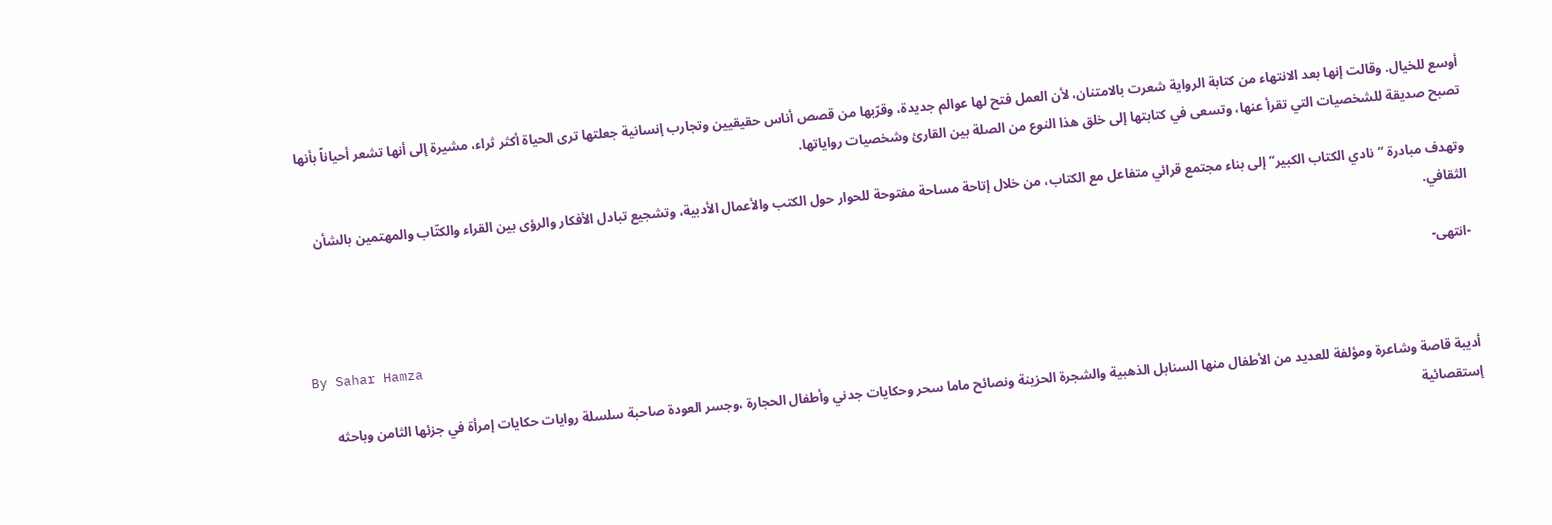أوسع للخيال. وقالت إنها بعد الانتهاء من كتابة الرواية شعرت بالامتنان، لأن العمل فتح لها عوالم جديدة، وقرّبها من قصص أناس حقيقيين وتجارب إنسانية جعلتها ترى الحياة أكثر ثراء، مشيرة إلى أنها تشعر أحياناً بأنها تصبح صديقة للشخصيات التي تقرأ عنها، وتسعى في كتابتها إلى خلق هذا النوع من الصلة بين القارئ وشخصيات رواياتها.

وتهدف مبادرة “نادي الكتاب الكبير” إلى بناء مجتمع قرائي متفاعل مع الكتاب، من خلال إتاحة مساحة مفتوحة للحوار حول الكتب والأعمال الأدبية، وتشجيع تبادل الأفكار والرؤى بين القراء والكتّاب والمهتمين بالشأن الثقافي.

-انتهى-

By Sahar Hamza

أديبة قاصة وشاعرة ومؤلفة للعديد من الأطفال منها السنابل الذهبية والشجرة الحزينة ونصائح ماما سحر وحكايات جدني وأطفال الحجارة ،وجسر العودة صاحبة سلسلة روايات حكايات إمرأة في جزئها الثامن وباحثه إستقصائية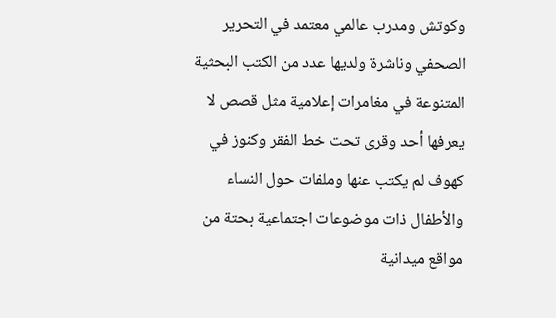وكوتش ومدرب عالمي معتمد في التحرير الصحفي وناشرة ولديها عدد من الكتب البحثية المتنوعة في مغامرات إعلامية مثل قصص لا يعرفها أحد وقرى تحت خط الفقر وكنوز في كهوف لم يكتب عنها وملفات حول النساء والأطفال ذات موضوعات اجتماعية بحتة من مواقع ميدانية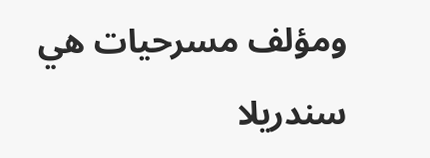ومؤلف مسرحيات هي سندريلا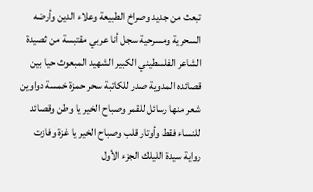تبعث من جديد وصراخ الطبيعة وعلاء الدين وأرضه السحرية ومسرحية سجل أنا عربي مقتبسة من ثصيدة الشاعر الفلسطيني الكبير الشهيد المبعوث حيا بين قصائده المدوية صدر للكاتبة سحر حمزة خمسة دواوين شعر منها رسائل للقمر وصباح الخير يا وطن وقصائد للنساء فقط وأوتار قلب وصباح الخير يا غزة وفازت رواية سيدة الليلك الجزء الأول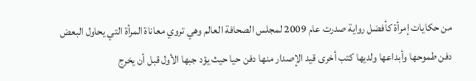من حكايات إمرأة كأفضل رواية صدرت عام 2009 لمجلس الصحافة العالم وهي تروي معاناة المرأة التي يحاول البعض دفن طموحها وأبداعها ولديها كتب أخرى قيد الإصدار منها دفن حيا حيث يؤد جبها الأول قبل أن يخرج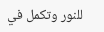للنور وتكمل في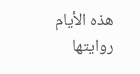هذه الأيام روايتها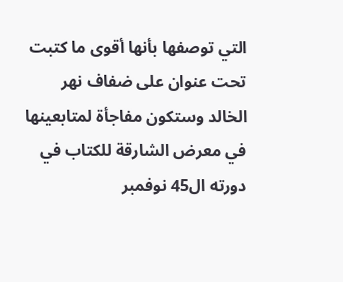التي توصفها بأنها أقوى ما كتبت تحت عنوان على ضفاف نهر الخالد وستكون مفاجأة لمتابعينها في معرض الشارقة للكتاب في دورته ال45 نوفمبر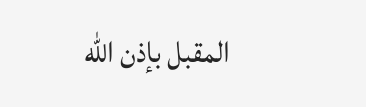المقبل بإذن الله